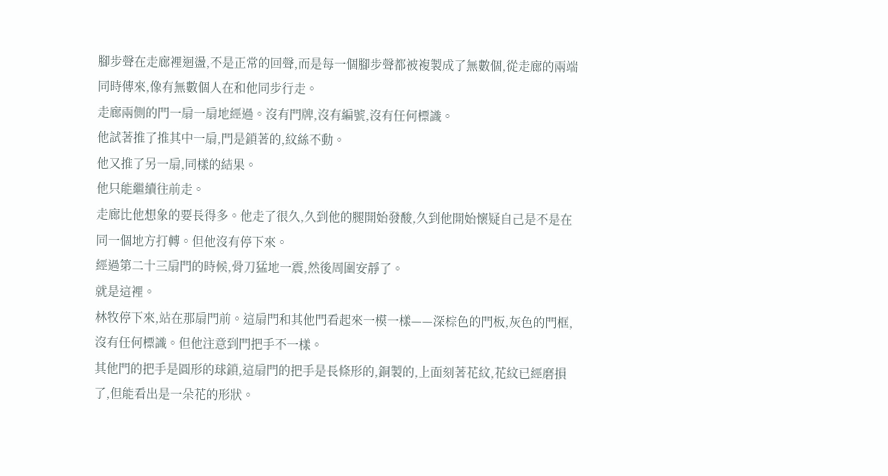腳步聲在走廊裡迴盪,不是正常的回聲,而是每一個腳步聲都被複製成了無數個,從走廊的兩端同時傳來,像有無數個人在和他同步行走。
走廊兩側的門一扇一扇地經過。沒有門牌,沒有編號,沒有任何標識。
他試著推了推其中一扇,門是鎖著的,紋絲不動。
他又推了另一扇,同樣的結果。
他只能繼續往前走。
走廊比他想象的要長得多。他走了很久,久到他的腿開始發酸,久到他開始懷疑自己是不是在同一個地方打轉。但他沒有停下來。
經過第二十三扇門的時候,骨刀猛地一震,然後周圍安靜了。
就是這裡。
林牧停下來,站在那扇門前。這扇門和其他門看起來一模一樣——深棕色的門板,灰色的門框,沒有任何標識。但他注意到門把手不一樣。
其他門的把手是圓形的球鎖,這扇門的把手是長條形的,銅製的,上面刻著花紋,花紋已經磨損了,但能看出是一朵花的形狀。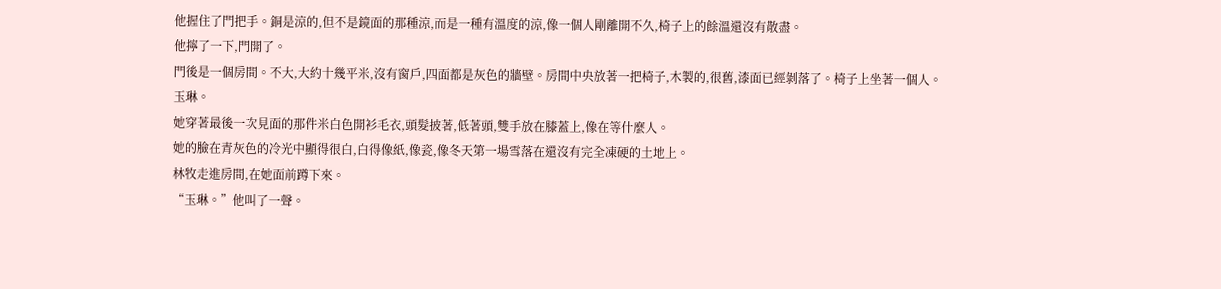他握住了門把手。銅是涼的,但不是鏡面的那種涼,而是一種有溫度的涼,像一個人剛離開不久,椅子上的餘溫還沒有散盡。
他擰了一下,門開了。
門後是一個房間。不大,大約十幾平米,沒有窗戶,四面都是灰色的牆壁。房間中央放著一把椅子,木製的,很舊,漆面已經剝落了。椅子上坐著一個人。
玉琳。
她穿著最後一次見面的那件米白色開衫毛衣,頭髮披著,低著頭,雙手放在膝蓋上,像在等什麼人。
她的臉在青灰色的冷光中顯得很白,白得像紙,像瓷,像冬天第一場雪落在還沒有完全凍硬的土地上。
林牧走進房間,在她面前蹲下來。
“玉琳。”他叫了一聲。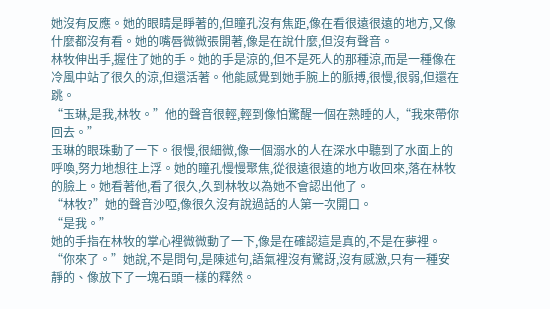她沒有反應。她的眼睛是睜著的,但瞳孔沒有焦距,像在看很遠很遠的地方,又像什麼都沒有看。她的嘴唇微微張開著,像是在說什麼,但沒有聲音。
林牧伸出手,握住了她的手。她的手是涼的,但不是死人的那種涼,而是一種像在冷風中站了很久的涼,但還活著。他能感覺到她手腕上的脈搏,很慢,很弱,但還在跳。
“玉琳,是我,林牧。”他的聲音很輕,輕到像怕驚醒一個在熟睡的人,“我來帶你回去。”
玉琳的眼珠動了一下。很慢,很細微,像一個溺水的人在深水中聽到了水面上的呼喚,努力地想往上浮。她的瞳孔慢慢聚焦,從很遠很遠的地方收回來,落在林牧的臉上。她看著他,看了很久,久到林牧以為她不會認出他了。
“林牧?”她的聲音沙啞,像很久沒有說過話的人第一次開口。
“是我。”
她的手指在林牧的掌心裡微微動了一下,像是在確認這是真的,不是在夢裡。“你來了。”她說,不是問句,是陳述句,語氣裡沒有驚訝,沒有感激,只有一種安靜的、像放下了一塊石頭一樣的釋然。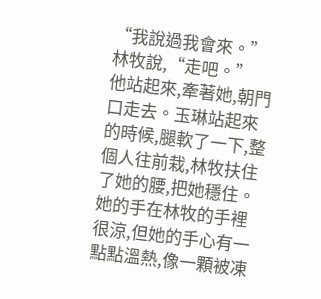“我說過我會來。”林牧說,“走吧。”
他站起來,牽著她,朝門口走去。玉琳站起來的時候,腿軟了一下,整個人往前栽,林牧扶住了她的腰,把她穩住。
她的手在林牧的手裡很涼,但她的手心有一點點溫熱,像一顆被凍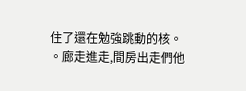住了還在勉強跳動的核。
。廊走進走,間房出走們他